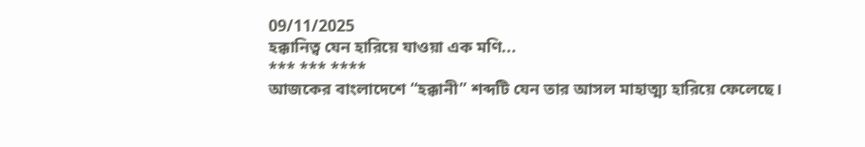09/11/2025
হক্কানিত্ব যেন হারিয়ে যাওয়া এক মণি...
*** *** ****
আজকের বাংলাদেশে “হক্কানী” শব্দটি যেন তার আসল মাহাত্ম্য হারিয়ে ফেলেছে।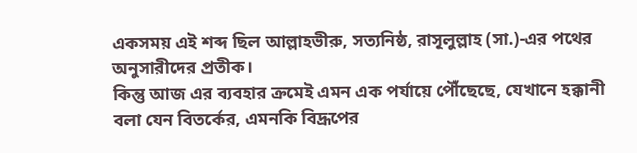একসময় এই শব্দ ছিল আল্লাহভীরু, সত্যনিষ্ঠ, রাসূলুল্লাহ (সা.)-এর পথের অনুসারীদের প্রতীক।
কিন্তু আজ এর ব্যবহার ক্রমেই এমন এক পর্যায়ে পৌঁছেছে, যেখানে হক্কানী বলা যেন বিতর্কের, এমনকি বিদ্রূপের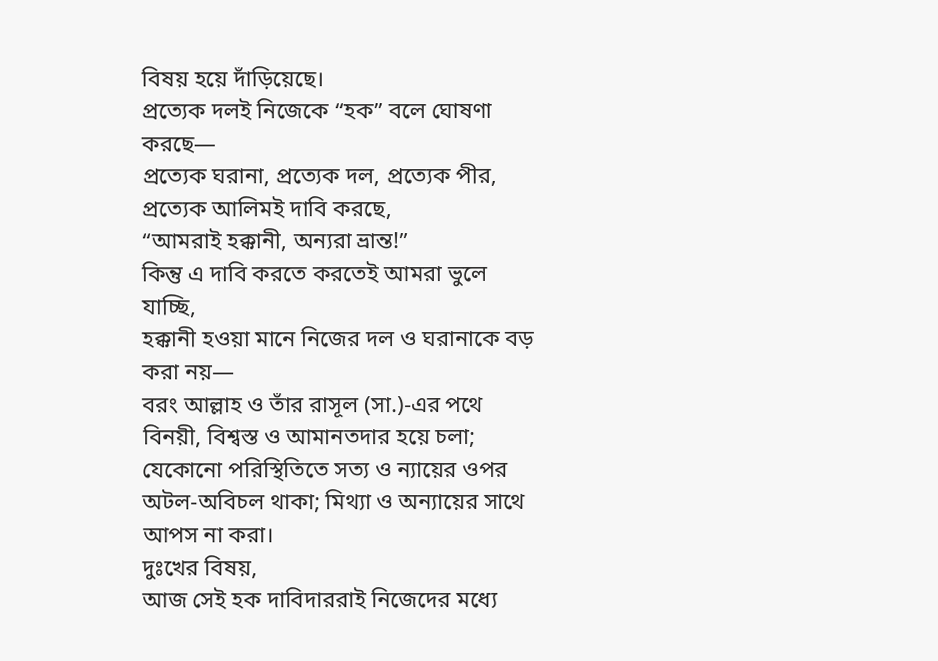বিষয় হয়ে দাঁড়িয়েছে।
প্রত্যেক দলই নিজেকে “হক” বলে ঘোষণা করছে—
প্রত্যেক ঘরানা, প্রত্যেক দল, প্রত্যেক পীর, প্রত্যেক আলিমই দাবি করছে,
“আমরাই হক্কানী, অন্যরা ভ্রান্ত!”
কিন্তু এ দাবি করতে করতেই আমরা ভুলে যাচ্ছি,
হক্কানী হওয়া মানে নিজের দল ও ঘরানাকে বড় করা নয়—
বরং আল্লাহ ও তাঁর রাসূল (সা.)-এর পথে বিনয়ী, বিশ্বস্ত ও আমানতদার হয়ে চলা; যেকোনো পরিস্থিতিতে সত্য ও ন্যায়ের ওপর অটল-অবিচল থাকা; মিথ্যা ও অন্যায়ের সাথে আপস না করা।
দুঃখের বিষয়,
আজ সেই হক দাবিদাররাই নিজেদের মধ্যে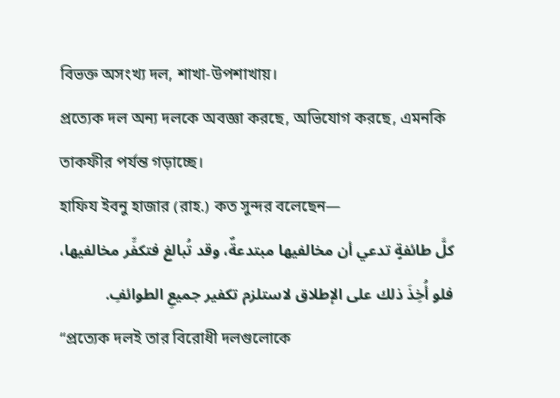বিভক্ত অসংখ্য দল, শাখা-উপশাখায়।
প্রত্যেক দল অন্য দলকে অবজ্ঞা করছে, অভিযোগ করছে, এমনকি তাকফীর পর্যন্ত গড়াচ্ছে।
হাফিয ইবনু হাজার (রাহ.) কত সুন্দর বলেছেন—
كلَّ طائفةٍ تدعي أن مخالفيها مبتدعةٌ، وقد تُبالغ فتكفِّر مخالفيها، فلو أُخِذَ ذلك على الإطلاق لاستلزم تكفير جميعِ الطوائفِ.
“প্রত্যেক দলই তার বিরোধী দলগুলোকে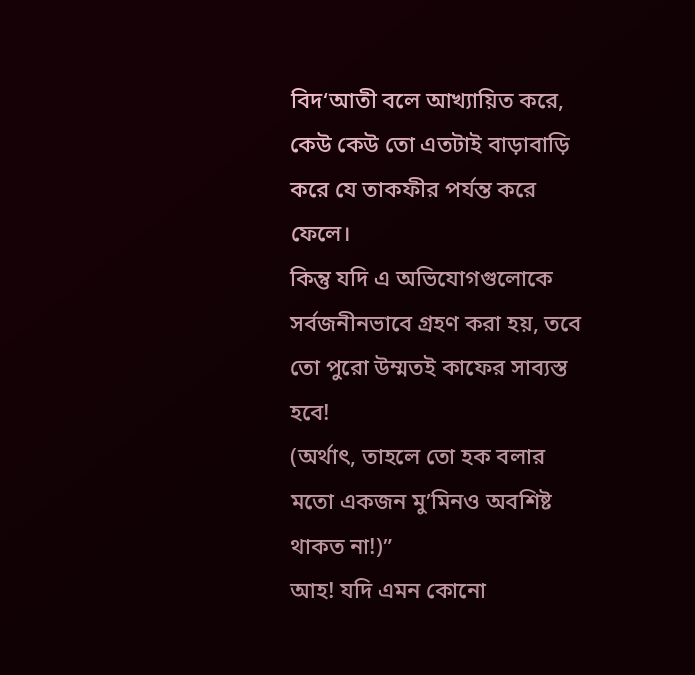বিদ‘আতী বলে আখ্যায়িত করে, কেউ কেউ তো এতটাই বাড়াবাড়ি করে যে তাকফীর পর্যন্ত করে ফেলে।
কিন্তু যদি এ অভিযোগগুলোকে সর্বজনীনভাবে গ্রহণ করা হয়, তবে তো পুরো উম্মতই কাফের সাব্যস্ত হবে!
(অর্থাৎ, তাহলে তো হক বলার মতো একজন মু’মিনও অবশিষ্ট থাকত না!)”
আহ! যদি এমন কোনো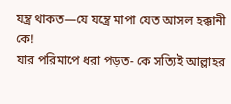যন্ত্র থাকত—যে যন্ত্রে মাপা যেত আসল হক্কানী কে!
যার পরিমাপে ধরা পড়ত- কে সত্যিই আল্লাহর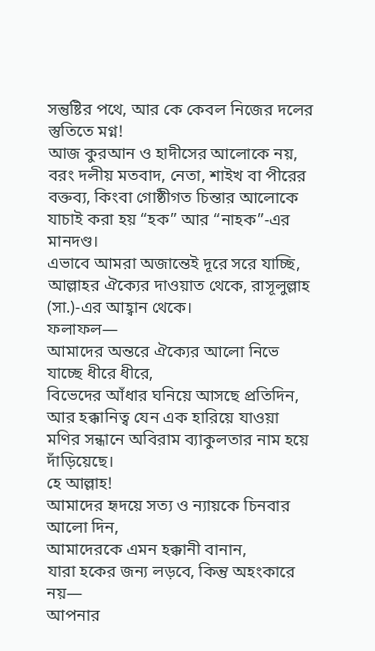সন্তুষ্টির পথে, আর কে কেবল নিজের দলের স্তুতিতে মগ্ন!
আজ কুরআন ও হাদীসের আলোকে নয়,
বরং দলীয় মতবাদ, নেতা, শাইখ বা পীরের বক্তব্য, কিংবা গোষ্ঠীগত চিন্তার আলোকে যাচাই করা হয় “হক” আর “নাহক”-এর মানদণ্ড।
এভাবে আমরা অজান্তেই দূরে সরে যাচ্ছি,
আল্লাহর ঐক্যের দাওয়াত থেকে, রাসূলুল্লাহ (সা.)-এর আহ্বান থেকে।
ফলাফল—
আমাদের অন্তরে ঐক্যের আলো নিভে যাচ্ছে ধীরে ধীরে,
বিভেদের আঁধার ঘনিয়ে আসছে প্রতিদিন,
আর হক্কানিত্ব যেন এক হারিয়ে যাওয়া মণির সন্ধানে অবিরাম ব্যাকুলতার নাম হয়ে দাঁড়িয়েছে।
হে আল্লাহ!
আমাদের হৃদয়ে সত্য ও ন্যায়কে চিনবার আলো দিন,
আমাদেরকে এমন হক্কানী বানান,
যারা হকের জন্য লড়বে, কিন্তু অহংকারে নয়—
আপনার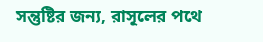সন্তুষ্টির জন্য, রাসূলের পথে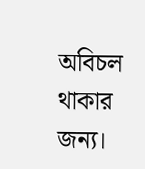অবিচল থাকার জন্য।